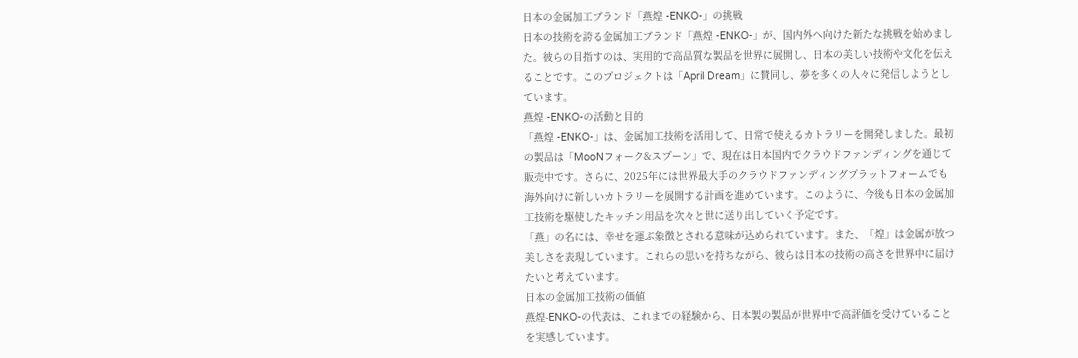日本の金属加工ブランド「燕煌 -ENKO-」の挑戦
日本の技術を誇る金属加工ブランド「燕煌 -ENKO-」が、国内外へ向けた新たな挑戦を始めました。彼らの目指すのは、実用的で高品質な製品を世界に展開し、日本の美しい技術や文化を伝えることです。このプロジェクトは「April Dream」に賛同し、夢を多くの人々に発信しようとしています。
燕煌 -ENKO-の活動と目的
「燕煌 -ENKO-」は、金属加工技術を活用して、日常で使えるカトラリーを開発しました。最初の製品は「MooNフォーク&スプーン」で、現在は日本国内でクラウドファンディングを通じて販売中です。さらに、2025年には世界最大手のクラウドファンディングプラットフォームでも海外向けに新しいカトラリーを展開する計画を進めています。このように、今後も日本の金属加工技術を駆使したキッチン用品を次々と世に送り出していく予定です。
「燕」の名には、幸せを運ぶ象徴とされる意味が込められています。また、「煌」は金属が放つ美しさを表現しています。これらの思いを持ちながら、彼らは日本の技術の高さを世界中に届けたいと考えています。
日本の金属加工技術の価値
燕煌-ENKO-の代表は、これまでの経験から、日本製の製品が世界中で高評価を受けていることを実感しています。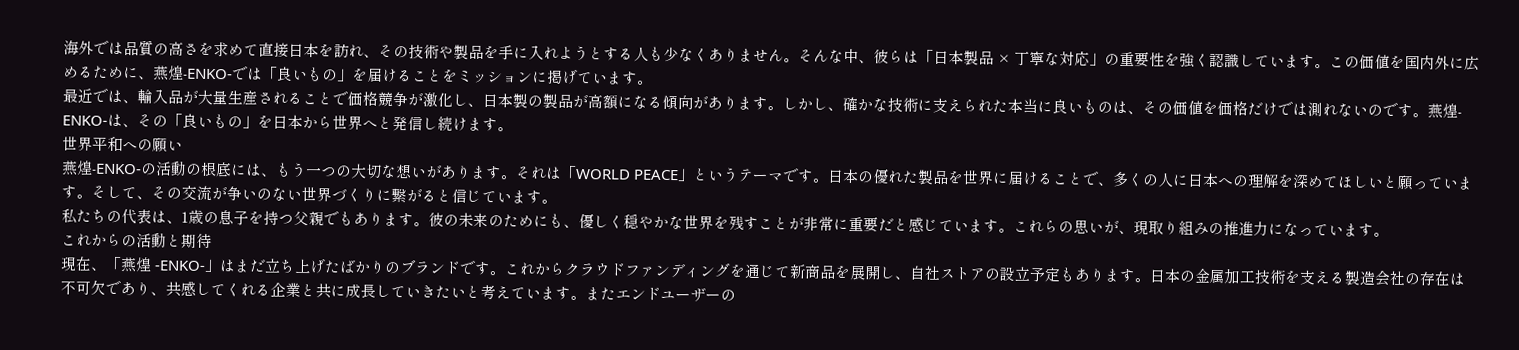海外では品質の高さを求めて直接日本を訪れ、その技術や製品を手に入れようとする人も少なくありません。そんな中、彼らは「日本製品 × 丁寧な対応」の重要性を強く認識しています。この価値を国内外に広めるために、燕煌-ENKO-では「良いもの」を届けることをミッションに掲げています。
最近では、輸入品が大量生産されることで価格競争が激化し、日本製の製品が高額になる傾向があります。しかし、確かな技術に支えられた本当に良いものは、その価値を価格だけでは測れないのです。燕煌-ENKO-は、その「良いもの」を日本から世界へと発信し続けます。
世界平和への願い
燕煌-ENKO-の活動の根底には、もう一つの大切な想いがあります。それは「WORLD PEACE」というテーマです。日本の優れた製品を世界に届けることで、多くの人に日本への理解を深めてほしいと願っています。そして、その交流が争いのない世界づくりに繋がると信じています。
私たちの代表は、1歳の息子を持つ父親でもあります。彼の未来のためにも、優しく穏やかな世界を残すことが非常に重要だと感じています。これらの思いが、現取り組みの推進力になっています。
これからの活動と期待
現在、「燕煌 -ENKO-」はまだ立ち上げたばかりのブランドです。これからクラウドファンディングを通じて新商品を展開し、自社ストアの設立予定もあります。日本の金属加工技術を支える製造会社の存在は不可欠であり、共感してくれる企業と共に成長していきたいと考えています。またエンドユーザーの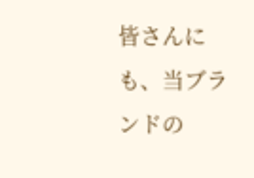皆さんにも、当ブランドの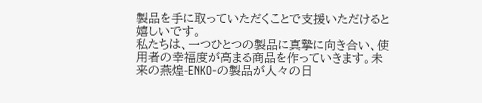製品を手に取っていただくことで支援いただけると嬉しいです。
私たちは、一つひとつの製品に真摯に向き合い、使用者の幸福度が高まる商品を作っていきます。未来の燕煌-ENKO-の製品が人々の日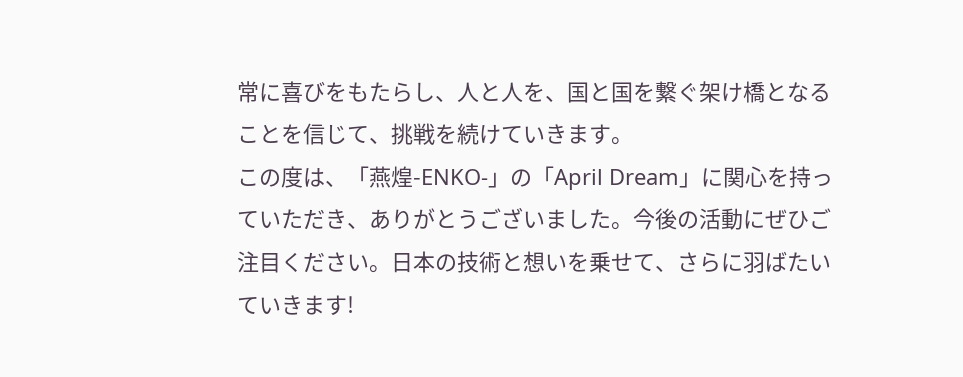常に喜びをもたらし、人と人を、国と国を繋ぐ架け橋となることを信じて、挑戦を続けていきます。
この度は、「燕煌-ENKO-」の「April Dream」に関心を持っていただき、ありがとうございました。今後の活動にぜひご注目ください。日本の技術と想いを乗せて、さらに羽ばたいていきます!